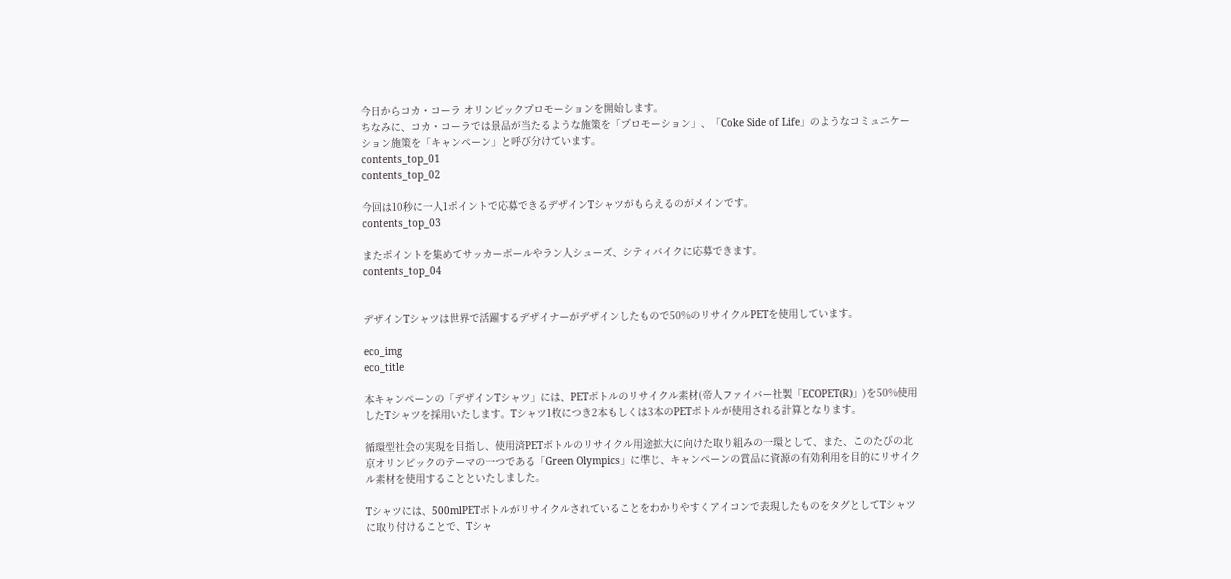今日からコカ・コーラ オリンピックプロモーションを開始します。
ちなみに、コカ・コーラでは景品が当たるような施策を「プロモーション」、「Coke Side of Life」のようなコミュニケーション施策を「キャンペーン」と呼び分けています。
contents_top_01
contents_top_02

今回は10秒に一人1ポイントで応募できるデザインTシャツがもらえるのがメインです。
contents_top_03

またポイントを集めてサッカーボールやラン人シューズ、シティバイクに応募できます。
contents_top_04


デザインTシャツは世界で活躍するデザイナーがデザインしたもので50%のリサイクルPETを使用しています。

eco_img
eco_title

本キャンペーンの「デザインTシャツ」には、PETボトルのリサイクル素材(帝人ファイバー社製「ECOPET(R)」)を50%使用したTシャツを採用いたします。Tシャツ1枚につき2本もしくは3本のPETボトルが使用される計算となります。

循環型社会の実現を目指し、使用済PETボトルのリサイクル用途拡大に向けた取り組みの一環として、また、このたびの北京オリンピックのテーマの一つである「Green Olympics」に準じ、キャンペーンの賞品に資源の有効利用を目的にリサイクル素材を使用することといたしました。

Tシャツには、500mlPETボトルがリサイクルされていることをわかりやすくアイコンで表現したものをタグとしてTシャツに取り付けることで、Tシャ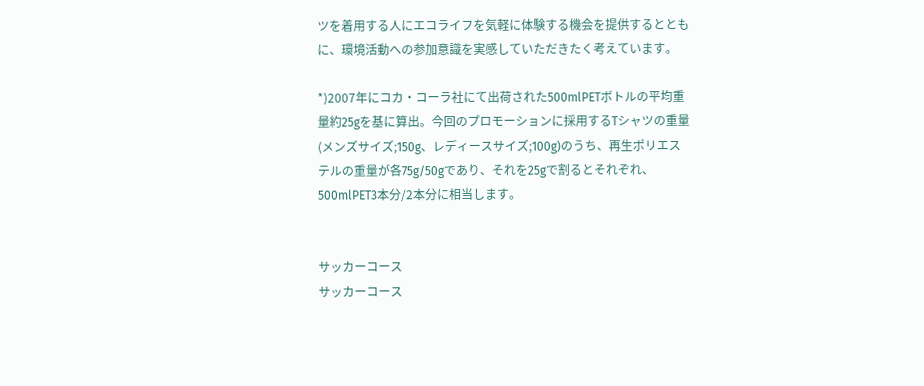ツを着用する人にエコライフを気軽に体験する機会を提供するとともに、環境活動への参加意識を実感していただきたく考えています。

*)2007年にコカ・コーラ社にて出荷された500mlPETボトルの平均重量約25gを基に算出。今回のプロモーションに採用するTシャツの重量(メンズサイズ;150g、レディースサイズ;100g)のうち、再生ポリエステルの重量が各75g/50gであり、それを25gで割るとそれぞれ、500mlPET3本分/2本分に相当します。


サッカーコース
サッカーコース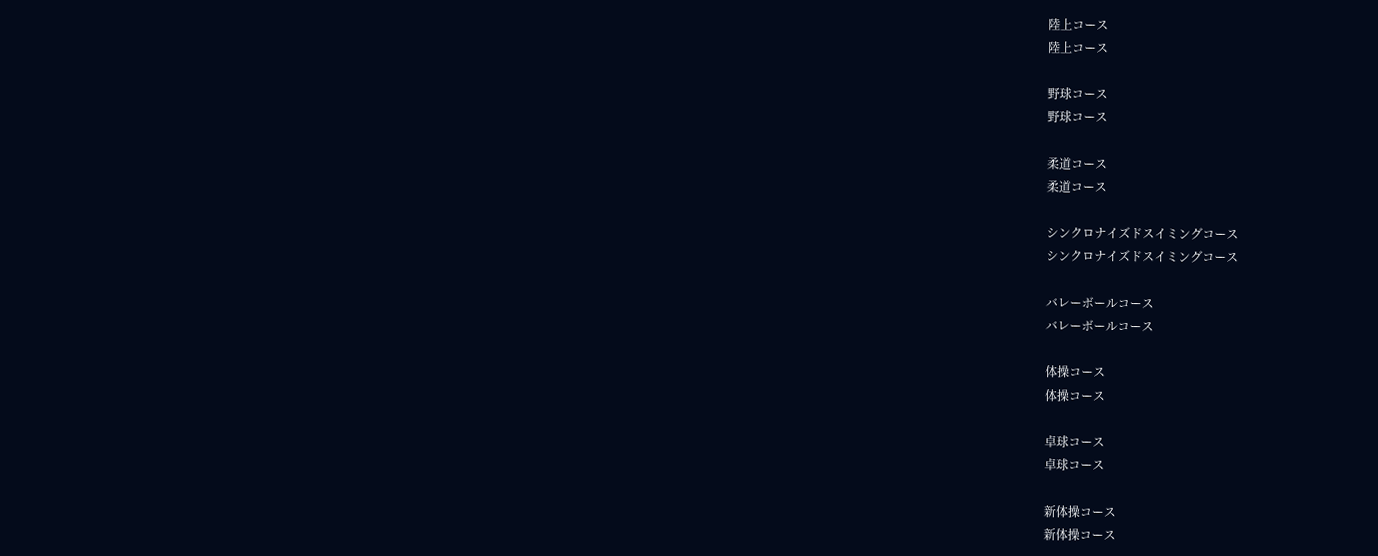陸上コース
陸上コース

野球コース
野球コース

柔道コース
柔道コース

シンクロナイズドスイミングコース
シンクロナイズドスイミングコース

バレーボールコース
バレーボールコース

体操コース
体操コース

卓球コース
卓球コース

新体操コース
新体操コース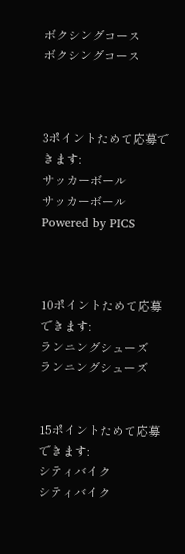ボクシングコース
ボクシングコース



3ポイントためて応募できます:
サッカーボール
サッカーボール
Powered by PICS



10ポイントためて応募できます:
ランニングシューズ
ランニングシューズ


15ポイントためて応募できます:
シティバイク
シティバイク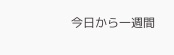今日から一週間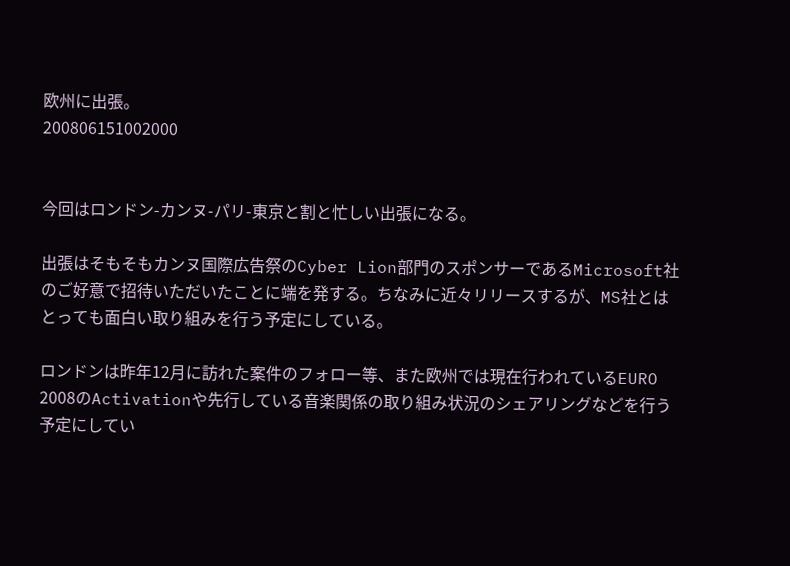欧州に出張。
200806151002000


今回はロンドン-カンヌ-パリ-東京と割と忙しい出張になる。

出張はそもそもカンヌ国際広告祭のCyber Lion部門のスポンサーであるMicrosoft社のご好意で招待いただいたことに端を発する。ちなみに近々リリースするが、MS社とはとっても面白い取り組みを行う予定にしている。

ロンドンは昨年12月に訪れた案件のフォロー等、また欧州では現在行われているEURO 2008のActivationや先行している音楽関係の取り組み状況のシェアリングなどを行う予定にしてい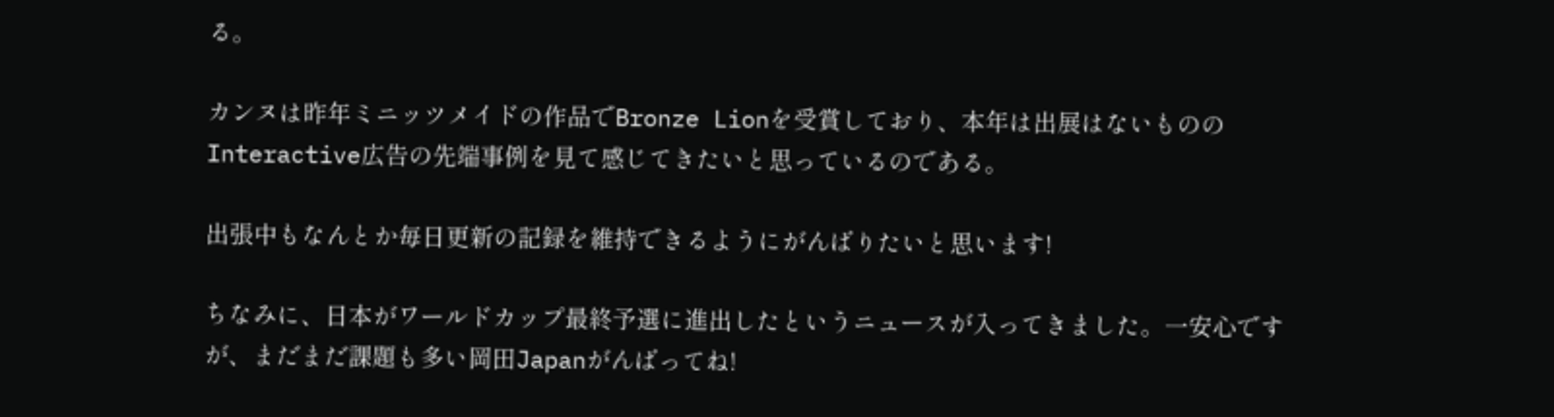る。

カンヌは昨年ミニッツメイドの作品でBronze Lionを受賞しており、本年は出展はないもののInteractive広告の先端事例を見て感じてきたいと思っているのである。

出張中もなんとか毎日更新の記録を維持できるようにがんばりたいと思います!

ちなみに、日本がワールドカップ最終予選に進出したというニュースが入ってきました。一安心ですが、まだまだ課題も多い岡田Japanがんばってね!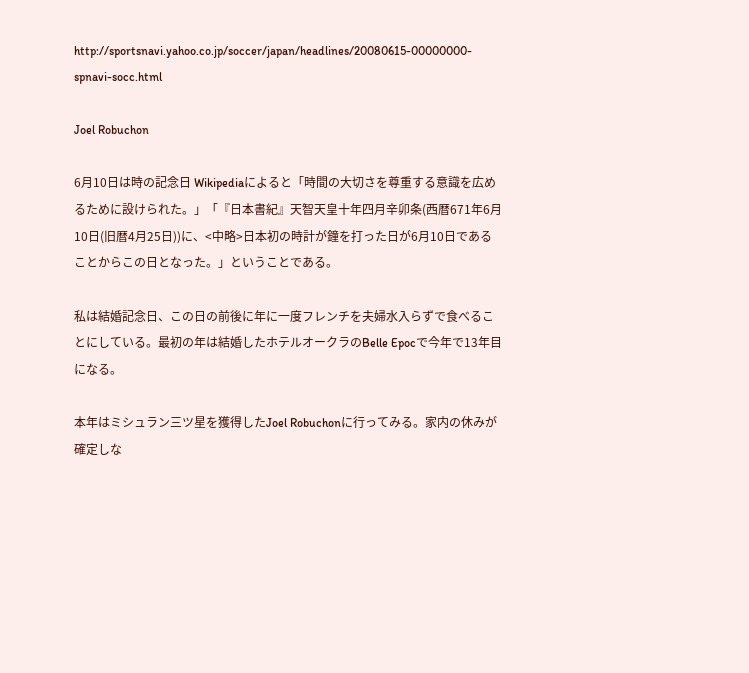http://sportsnavi.yahoo.co.jp/soccer/japan/headlines/20080615-00000000-spnavi-socc.html

Joel Robuchon

6月10日は時の記念日 Wikipediaによると「時間の大切さを尊重する意識を広めるために設けられた。」「『日本書紀』天智天皇十年四月辛卯条(西暦671年6月10日(旧暦4月25日))に、<中略>日本初の時計が鐘を打った日が6月10日であることからこの日となった。」ということである。

私は結婚記念日、この日の前後に年に一度フレンチを夫婦水入らずで食べることにしている。最初の年は結婚したホテルオークラのBelle Epocで今年で13年目になる。

本年はミシュラン三ツ星を獲得したJoel Robuchonに行ってみる。家内の休みが確定しな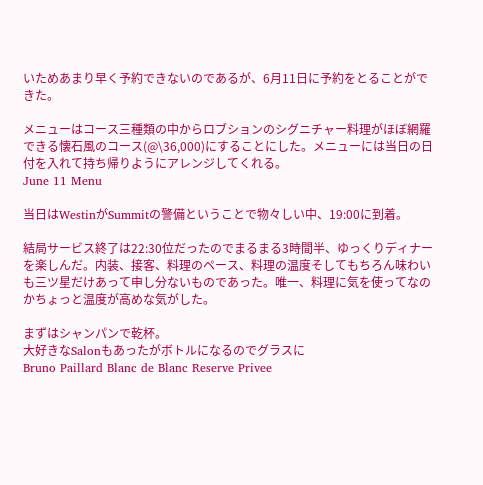いためあまり早く予約できないのであるが、6月11日に予約をとることができた。

メニューはコース三種類の中からロブションのシグニチャー料理がほぼ網羅できる懐石風のコース(@\36,000)にすることにした。メニューには当日の日付を入れて持ち帰りようにアレンジしてくれる。
June 11 Menu

当日はWestinがSummitの警備ということで物々しい中、19:00に到着。

結局サービス終了は22:30位だったのでまるまる3時間半、ゆっくりディナーを楽しんだ。内装、接客、料理のペース、料理の温度そしてもちろん味わいも三ツ星だけあって申し分ないものであった。唯一、料理に気を使ってなのかちょっと温度が高めな気がした。

まずはシャンパンで乾杯。
大好きなSalonもあったがボトルになるのでグラスに
Bruno Paillard Blanc de Blanc Reserve Privee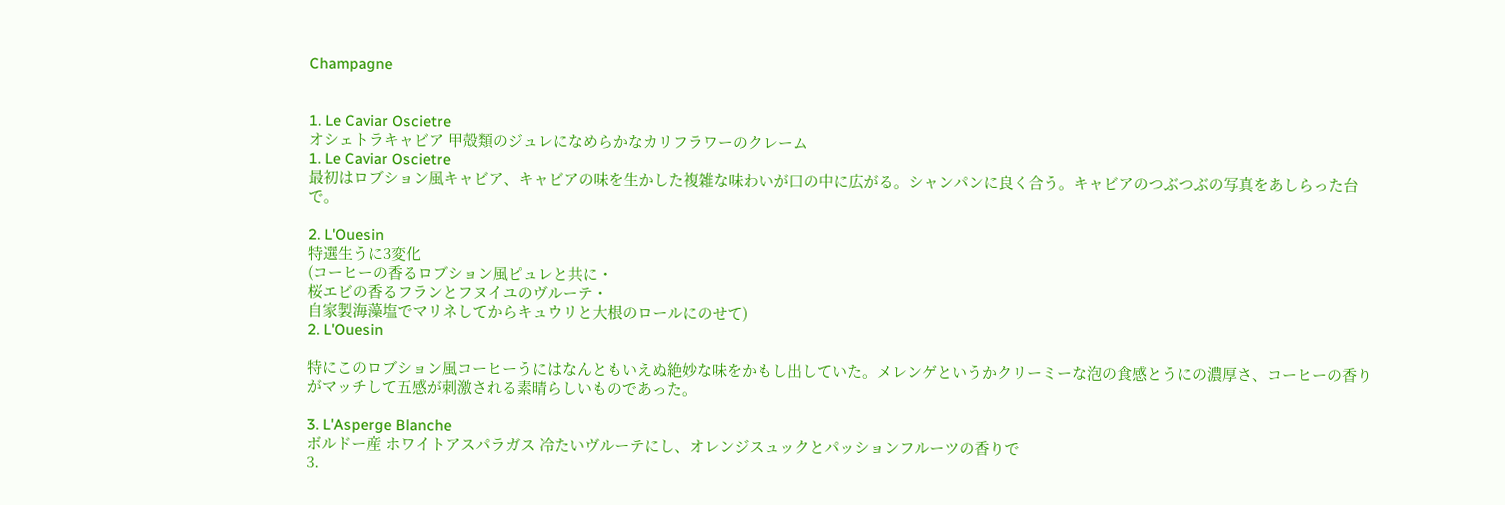Champagne


1. Le Caviar Oscietre
オシェトラキャビア 甲殻類のジュレになめらかなカリフラワーのクレーム
1. Le Caviar Oscietre
最初はロブション風キャビア、キャビアの味を生かした複雑な味わいが口の中に広がる。シャンパンに良く合う。キャビアのつぶつぶの写真をあしらった台で。

2. L'Ouesin
特選生うに3変化
(コーヒーの香るロブション風ピュレと共に・
桜エビの香るフランとフヌイユのヴルーテ・
自家製海藻塩でマリネしてからキュウリと大根のロールにのせて)
2. L'Ouesin

特にこのロブション風コーヒーうにはなんともいえぬ絶妙な味をかもし出していた。メレンゲというかクリーミーな泡の食感とうにの濃厚さ、コーヒーの香りがマッチして五感が刺激される素晴らしいものであった。

3. L'Asperge Blanche
ボルドー産 ホワイトアスパラガス 冷たいヴルーテにし、オレンジスュックとパッションフルーツの香りで
3.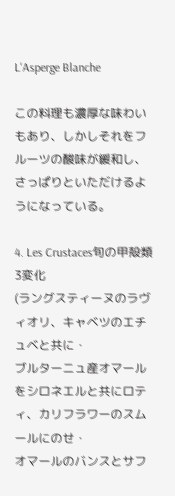L'Asperge Blanche

この料理も濃厚な味わいもあり、しかしそれをフルーツの酸味が緩和し、さっぱりといただけるようになっている。

4. Les Crustaces旬の甲殻類3変化
(ラングスティーヌのラヴィオリ、キャベツのエチュベと共に・
ブルターニュ産オマールをシロネエルと共にロティ、カリフラワーのスムールにのせ・
オマールのバンスとサフ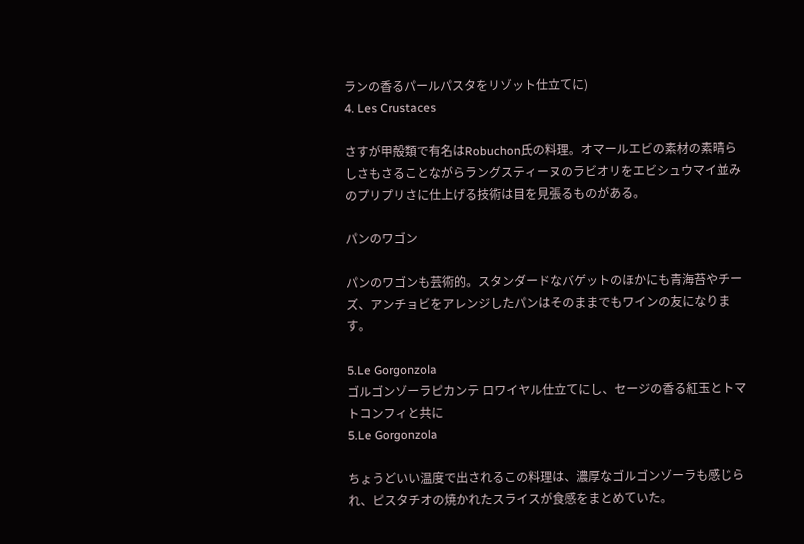ランの香るパールパスタをリゾット仕立てに)
4. Les Crustaces

さすが甲殻類で有名はRobuchon氏の料理。オマールエビの素材の素晴らしさもさることながらラングスティーヌのラビオリをエビシュウマイ並みのプリプリさに仕上げる技術は目を見張るものがある。

パンのワゴン

パンのワゴンも芸術的。スタンダードなバゲットのほかにも青海苔やチーズ、アンチョビをアレンジしたパンはそのままでもワインの友になります。

5.Le Gorgonzola
ゴルゴンゾーラピカンテ ロワイヤル仕立てにし、セージの香る紅玉とトマトコンフィと共に
5.Le Gorgonzola

ちょうどいい温度で出されるこの料理は、濃厚なゴルゴンゾーラも感じられ、ピスタチオの焼かれたスライスが食感をまとめていた。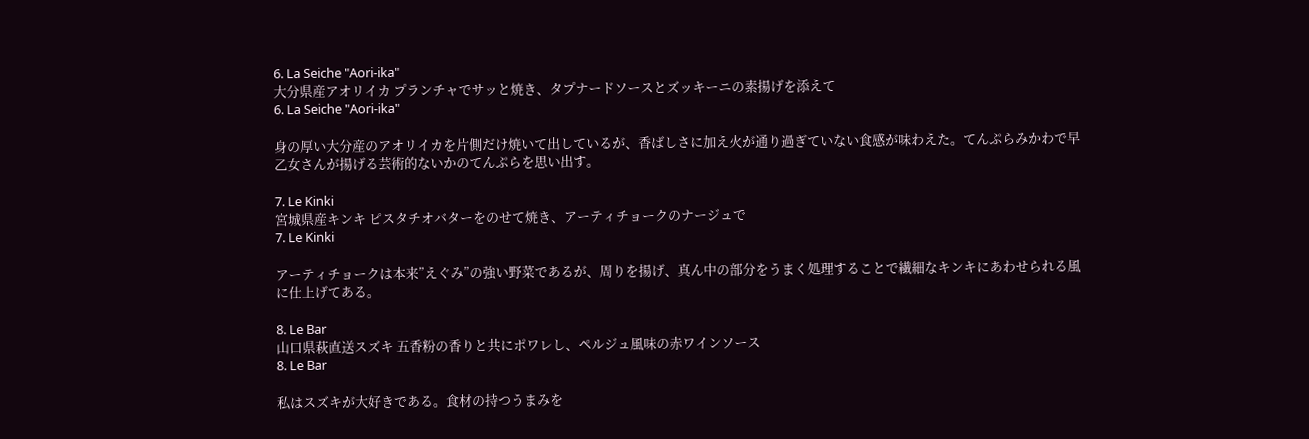6. La Seiche "Aori-ika"
大分県産アオリイカ プランチャでサッと焼き、タプナードソースとズッキーニの素揚げを添えて
6. La Seiche "Aori-ika"

身の厚い大分産のアオリイカを片側だけ焼いて出しているが、香ばしさに加え火が通り過ぎていない食感が味わえた。てんぷらみかわで早乙女さんが揚げる芸術的ないかのてんぷらを思い出す。

7. Le Kinki
宮城県産キンキ ピスタチオバターをのせて焼き、アーティチョークのナージュで
7. Le Kinki

アーティチョークは本来”えぐみ”の強い野菜であるが、周りを揚げ、真ん中の部分をうまく処理することで繊細なキンキにあわせられる風に仕上げてある。

8. Le Bar
山口県萩直送スズキ 五香粉の香りと共にポワレし、ペルジュ風味の赤ワインソース
8. Le Bar

私はスズキが大好きである。食材の持つうまみを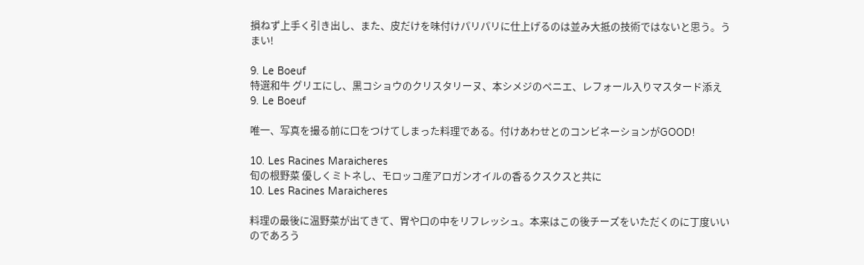損ねず上手く引き出し、また、皮だけを味付けパリパリに仕上げるのは並み大抵の技術ではないと思う。うまい!

9. Le Boeuf
特選和牛 グリエにし、黒コショウのクリスタリーヌ、本シメジのペニエ、レフォール入りマスタード添え
9. Le Boeuf

唯一、写真を撮る前に口をつけてしまった料理である。付けあわせとのコンビネーションがGOOD!

10. Les Racines Maraicheres
旬の根野菜 優しくミトネし、モロッコ産アロガンオイルの香るクスクスと共に
10. Les Racines Maraicheres

料理の最後に温野菜が出てきて、胃や口の中をリフレッシュ。本来はこの後チーズをいただくのに丁度いいのであろう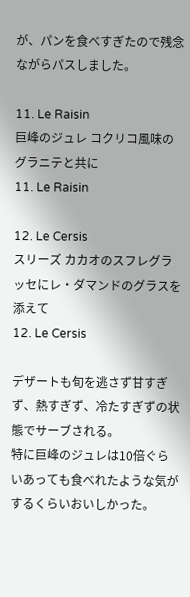が、パンを食べすぎたので残念ながらパスしました。

11. Le Raisin
巨峰のジュレ コクリコ風味のグラニテと共に
11. Le Raisin

12. Le Cersis
スリーズ カカオのスフレグラッセにレ・ダマンドのグラスを添えて
12. Le Cersis

デザートも旬を逃さず甘すぎず、熱すぎず、冷たすぎずの状態でサーブされる。
特に巨峰のジュレは10倍ぐらいあっても食べれたような気がするくらいおいしかった。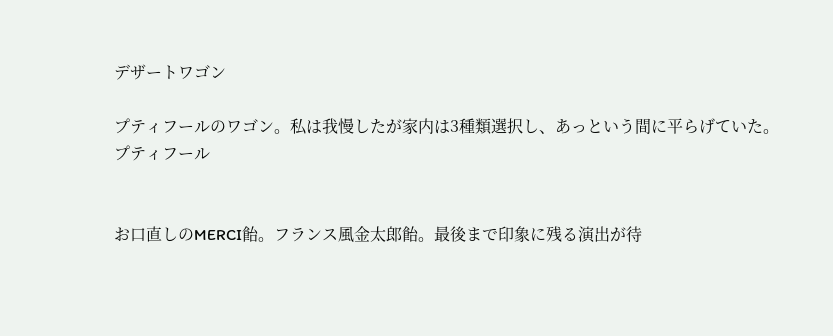デザートワゴン

プティフールのワゴン。私は我慢したが家内は3種類選択し、あっという間に平らげていた。
プティフール


お口直しのMERCI飴。フランス風金太郎飴。最後まで印象に残る演出が待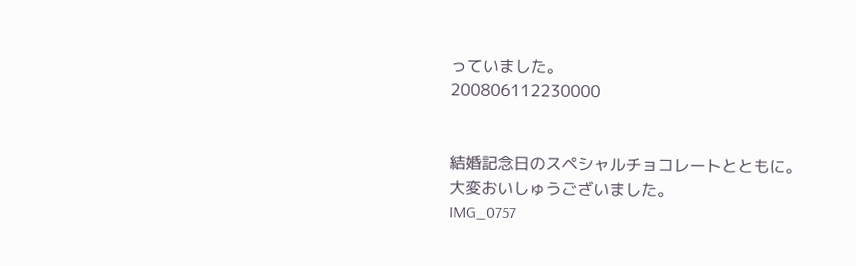っていました。
200806112230000


結婚記念日のスペシャルチョコレートとともに。
大変おいしゅうございました。
IMG_0757